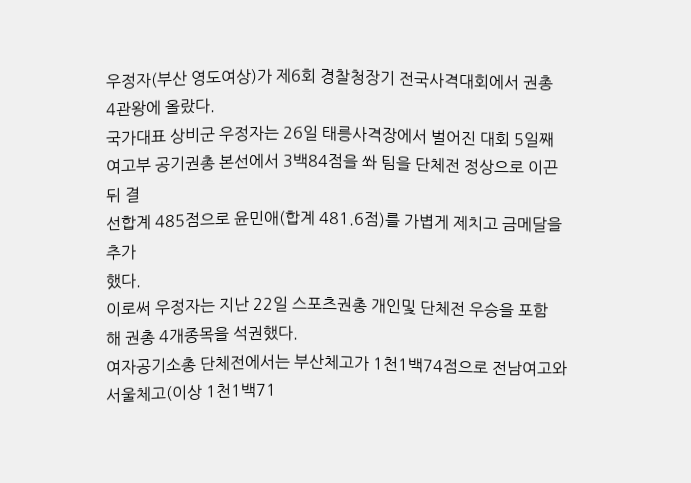우정자(부산 영도여상)가 제6회 경찰청장기 전국사격대회에서 권총
4관왕에 올랐다.
국가대표 상비군 우정자는 26일 태릉사격장에서 벌어진 대회 5일째
여고부 공기권총 본선에서 3백84점을 쏴 팀을 단체전 정상으로 이끈뒤 결
선합계 485점으로 윤민애(합계 481.6점)를 가볍게 제치고 금메달을 추가
했다.
이로써 우정자는 지난 22일 스포츠권총 개인및 단체전 우승을 포함
해 권총 4개종목을 석권했다.
여자공기소총 단체전에서는 부산체고가 1천1백74점으로 전남여고와
서울체고(이상 1천1백71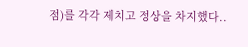점)를 각각 제치고 정상을 차지했다..